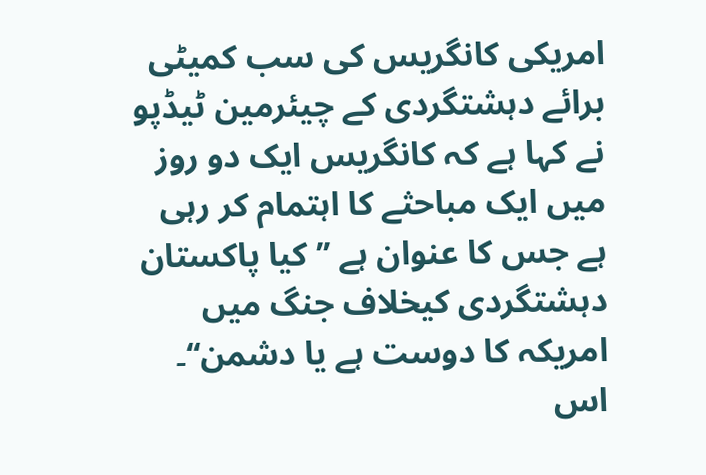امریکی کانگریس کی سب کمیٹی برائے دہشتگردی کے چیئرمین ٹیڈپو نے کہا ہے کہ کانگریس ایک دو روز میں ایک مباحثے کا اہتمام کر رہی ہے جس کا عنوان ہے ’’کیا پاکستان دہشتگردی کیخلاف جنگ میں امریکہ کا دوست ہے یا دشمن‘‘۔ اس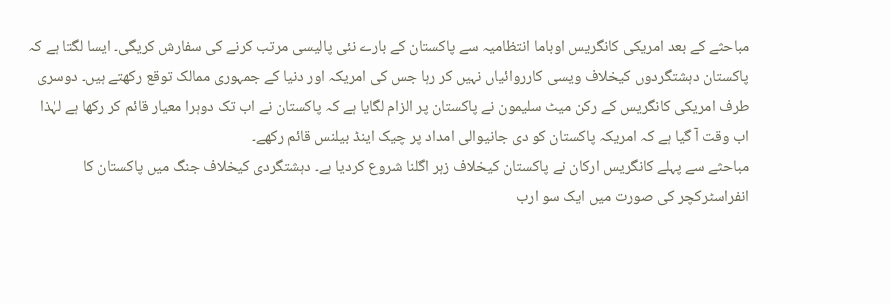مباحثے کے بعد امریکی کانگریس اوباما انتظامیہ سے پاکستان کے بارے نئی پالیسی مرتب کرنے کی سفارش کریگی۔ ایسا لگتا ہے کہ پاکستان دہشتگردوں کیخلاف ویسی کارروائیاں نہیں کر رہا جس کی امریکہ اور دنیا کے جمہوری ممالک توقع رکھتے ہیں۔ دوسری طرف امریکی کانگریس کے رکن میٹ سلیمون نے پاکستان پر الزام لگایا ہے کہ پاکستان نے اب تک دوہرا معیار قائم کر رکھا ہے لہٰذا اب وقت آ گیا ہے کہ امریکہ پاکستان کو دی جانیوالی امداد پر چیک اینڈ بیلنس قائم رکھے۔
مباحثے سے پہلے کانگریس ارکان نے پاکستان کیخلاف زہر اگلنا شروع کردیا ہے۔ دہشتگردی کیخلاف جنگ میں پاکستان کا انفراسٹرکچر کی صورت میں ایک سو ارب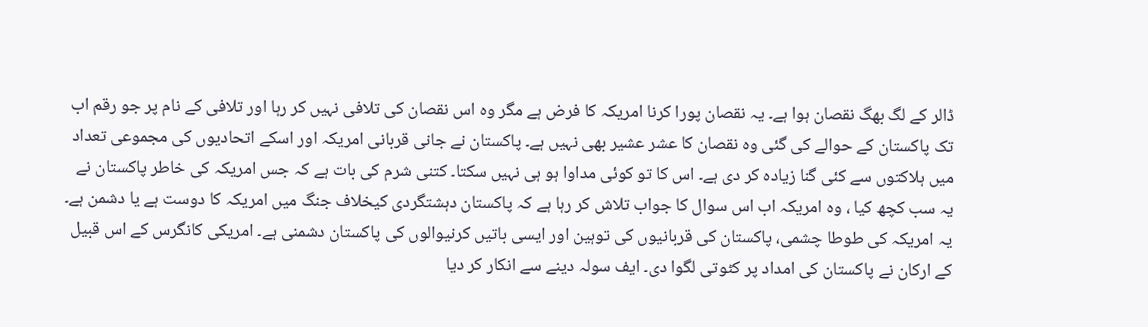ڈالر کے لگ بھگ نقصان ہوا ہے۔ یہ نقصان پورا کرنا امریکہ کا فرض ہے مگر وہ اس نقصان کی تلافی نہیں کر رہا اور تلافی کے نام پر جو رقم اب تک پاکستان کے حوالے کی گئی وہ نقصان کا عشر عشیر بھی نہیں ہے۔ پاکستان نے جانی قربانی امریکہ اور اسکے اتحادیوں کی مجموعی تعداد میں ہلاکتوں سے کئی گنا زیادہ کر دی ہے۔ اس کا تو کوئی مداوا ہو ہی نہیں سکتا۔ کتنی شرم کی بات ہے کہ جس امریکہ کی خاطر پاکستان نے یہ سب کچھ کیا ، وہ امریکہ اب اس سوال کا جواب تلاش کر رہا ہے کہ پاکستان دہشتگردی کیخلاف جنگ میں امریکہ کا دوست ہے یا دشمن ہے۔ یہ امریکہ کی طوطا چشمی، پاکستان کی قربانیوں کی توہین اور ایسی باتیں کرنیوالوں کی پاکستان دشمنی ہے۔ امریکی کانگرس کے اس قبیل کے ارکان نے پاکستان کی امداد پر کٹوتی لگوا دی۔ ایف سولہ دینے سے انکار کر دیا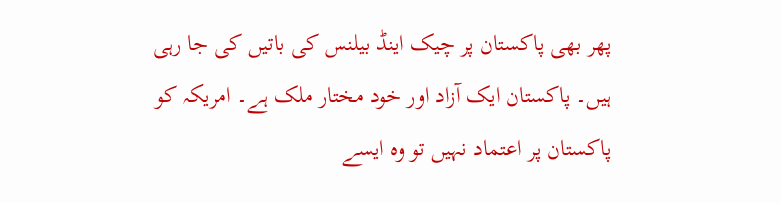پھر بھی پاکستان پر چیک اینڈ بیلنس کی باتیں کی جا رہی ہیں۔ پاکستان ایک آزاد اور خود مختار ملک ہے۔ امریکہ کو پاکستان پر اعتماد نہیں تو وہ ایسے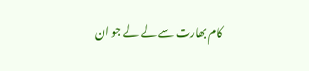کام بھارت سے لے لے جو ان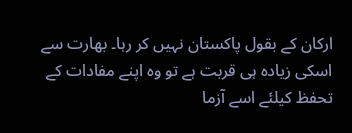ارکان کے بقول پاکستان نہیں کر رہا۔ بھارت سے اسکی زیادہ ہی قربت ہے تو وہ اپنے مفادات کے تحفظ کیلئے اسے آزما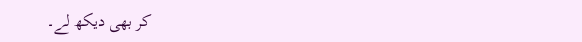کر بھی دیکھ لے۔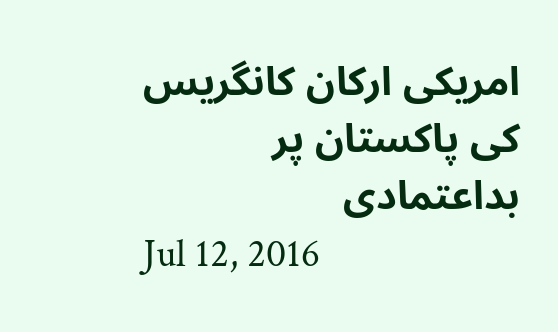امریکی ارکان کانگریس کی پاکستان پر بداعتمادی
Jul 12, 2016